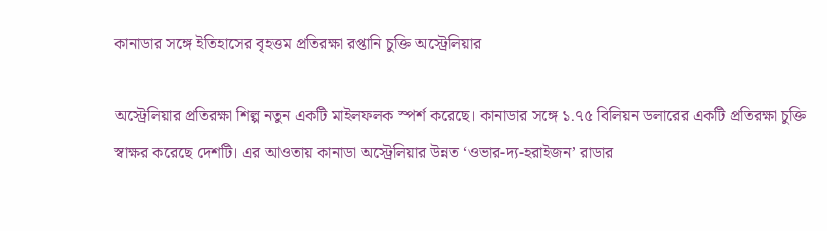কানাডার সঙ্গে ইতিহাসের বৃহত্তম প্রতিরক্ষা রপ্তানি চুক্তি অস্ট্রেলিয়ার

অস্ট্রেলিয়ার প্রতিরক্ষা শিল্প নতুন একটি মাইলফলক স্পর্শ করেছে। কানাডার সঙ্গে ১.৭৫ বিলিয়ন ডলারের একটি প্রতিরক্ষা চুক্তি স্বাক্ষর করেছে দেশটি। এর আওতায় কানাডা অস্ট্রেলিয়ার উন্নত ‘ওভার-দ্য-হরাইজন’ রাডার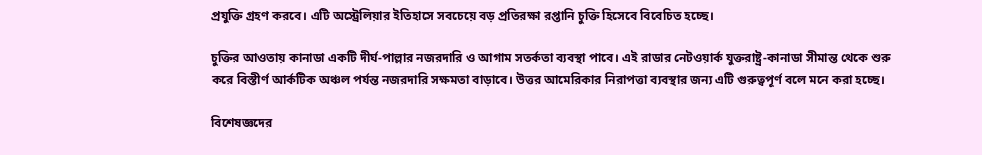প্রযুক্তি গ্রহণ করবে। এটি অস্ট্রেলিয়ার ইতিহাসে সবচেয়ে বড় প্রতিরক্ষা রপ্তানি চুক্তি হিসেবে বিবেচিত হচ্ছে।

চুক্তির আওতায় কানাডা একটি দীর্ঘ-পাল্লার নজরদারি ও আগাম সতর্কতা ব্যবস্থা পাবে। এই রাডার নেটওয়ার্ক যুক্তরাষ্ট্র-কানাডা সীমান্ত থেকে শুরু করে বিস্তীর্ণ আর্কটিক অঞ্চল পর্যন্ত নজরদারি সক্ষমতা বাড়াবে। উত্তর আমেরিকার নিরাপত্তা ব্যবস্থার জন্য এটি গুরুত্বপূর্ণ বলে মনে করা হচ্ছে।

বিশেষজ্ঞদের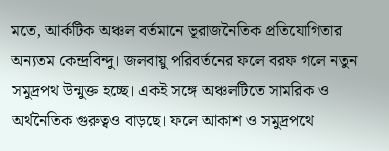মতে, আর্কটিক অঞ্চল বর্তমানে ভূরাজনৈতিক প্রতিযোগিতার অন্যতম কেন্দ্রবিন্দু। জলবায়ু পরিবর্তনের ফলে বরফ গলে নতুন সমুদ্রপথ উন্মুক্ত হচ্ছে। একই সঙ্গে অঞ্চলটিতে সামরিক ও অর্থনৈতিক গুরুত্বও বাড়ছে। ফলে আকাশ ও সমুদ্রপথে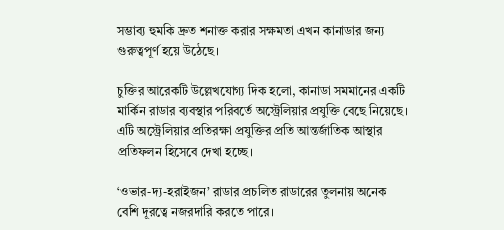সম্ভাব্য হুমকি দ্রুত শনাক্ত করার সক্ষমতা এখন কানাডার জন্য গুরুত্বপূর্ণ হয়ে উঠেছে।

চুক্তির আরেকটি উল্লেখযোগ্য দিক হলো, কানাডা সমমানের একটি মার্কিন রাডার ব্যবস্থার পরিবর্তে অস্ট্রেলিয়ার প্রযুক্তি বেছে নিয়েছে। এটি অস্ট্রেলিয়ার প্রতিরক্ষা প্রযুক্তির প্রতি আন্তর্জাতিক আস্থার প্রতিফলন হিসেবে দেখা হচ্ছে।

‘ওভার-দ্য-হরাইজন’ রাডার প্রচলিত রাডারের তুলনায় অনেক বেশি দূরত্বে নজরদারি করতে পারে।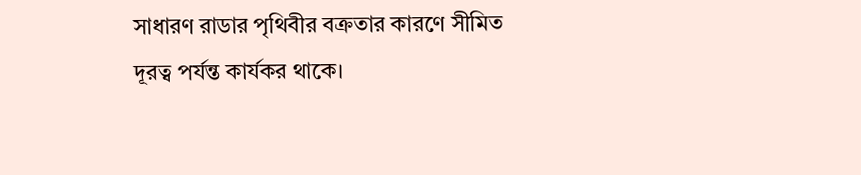সাধারণ রাডার পৃথিবীর বক্রতার কারণে সীমিত দূরত্ব পর্যন্ত কার্যকর থাকে।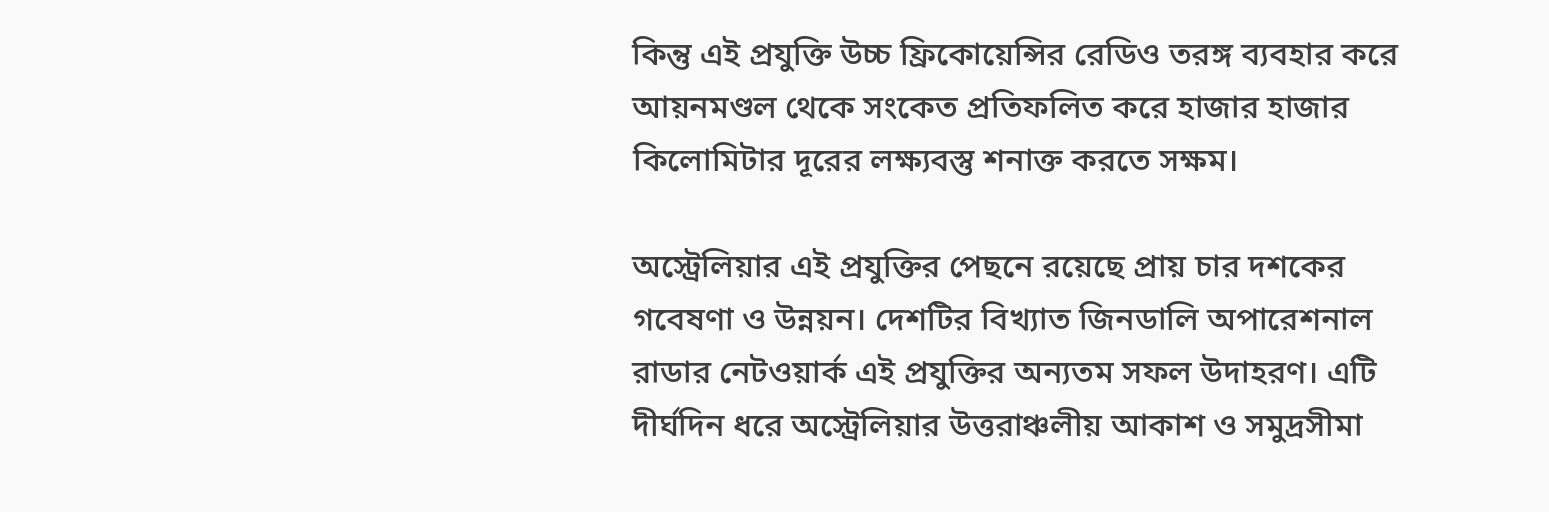কিন্তু এই প্রযুক্তি উচ্চ ফ্রিকোয়েন্সির রেডিও তরঙ্গ ব্যবহার করে আয়নমণ্ডল থেকে সংকেত প্রতিফলিত করে হাজার হাজার কিলোমিটার দূরের লক্ষ্যবস্তু শনাক্ত করতে সক্ষম।

অস্ট্রেলিয়ার এই প্রযুক্তির পেছনে রয়েছে প্রায় চার দশকের গবেষণা ও উন্নয়ন। দেশটির বিখ্যাত জিনডালি অপারেশনাল রাডার নেটওয়ার্ক এই প্রযুক্তির অন্যতম সফল উদাহরণ। এটি দীর্ঘদিন ধরে অস্ট্রেলিয়ার উত্তরাঞ্চলীয় আকাশ ও সমুদ্রসীমা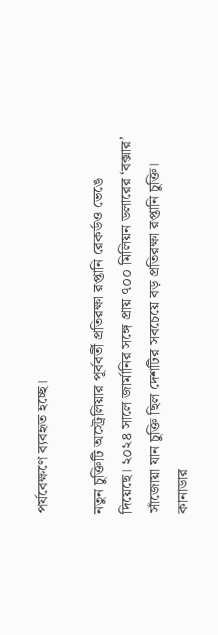পর্যবেক্ষণে ব্যবহৃত হচ্ছে।

নতুন চুক্তিটি অস্ট্রেলিয়ার পূর্ববর্তী প্রতিরক্ষা রপ্তানি রেকর্ডও ভেঙে দিয়েছে। ২০২৪ সালে জার্মানির সঙ্গে প্রায় ৭০০ মিলিয়ন ডলারের ‘বক্সার’ সাঁজোয়া যান চুক্তি ছিল দেশটির সবচেয়ে বড় প্রতিরক্ষা রপ্তানি চুক্তি। কানাডার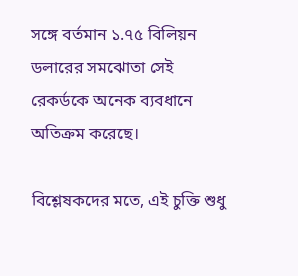সঙ্গে বর্তমান ১.৭৫ বিলিয়ন ডলারের সমঝোতা সেই রেকর্ডকে অনেক ব্যবধানে অতিক্রম করেছে।

বিশ্লেষকদের মতে, এই চুক্তি শুধু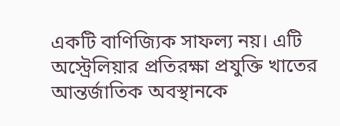একটি বাণিজ্যিক সাফল্য নয়। এটি অস্ট্রেলিয়ার প্রতিরক্ষা প্রযুক্তি খাতের আন্তর্জাতিক অবস্থানকে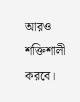আরও শক্তিশালী করবে।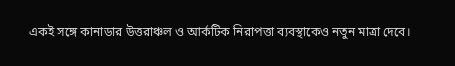একই সঙ্গে কানাডার উত্তরাঞ্চল ও আর্কটিক নিরাপত্তা ব্যবস্থাকেও নতুন মাত্রা দেবে।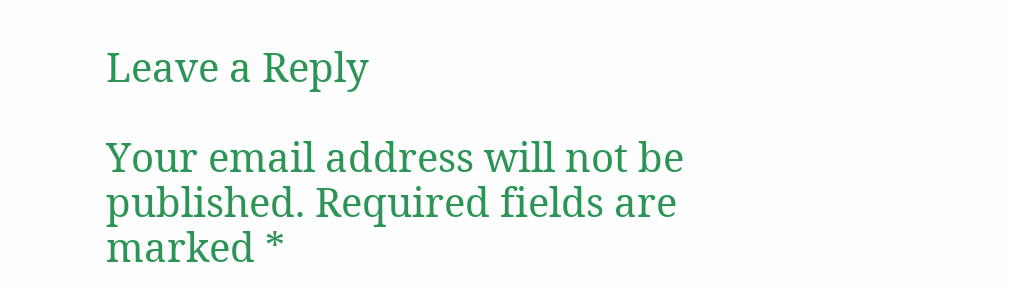Leave a Reply

Your email address will not be published. Required fields are marked *